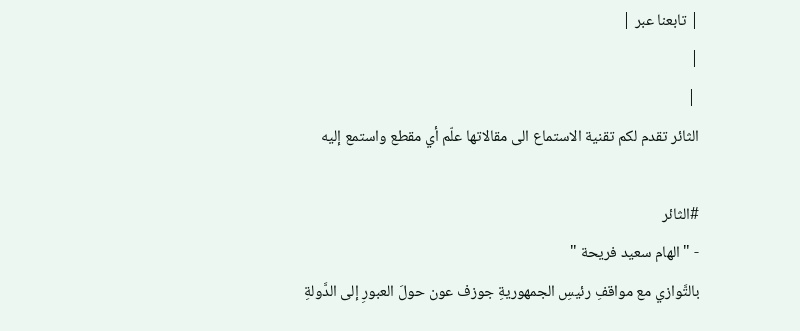| تابعنا عبر |
|
 |
الثائر تقدم لكم تقنية الاستماع الى مقالاتها علّم أي مقطع واستمع إليه

#الثائر
- " الهام سعيد فريحة "
بالتَّوازي مع مواقفِ رئيسِ الجمهوريةِ جوزف عون حولَ العبورِ إلى الدَّولةِ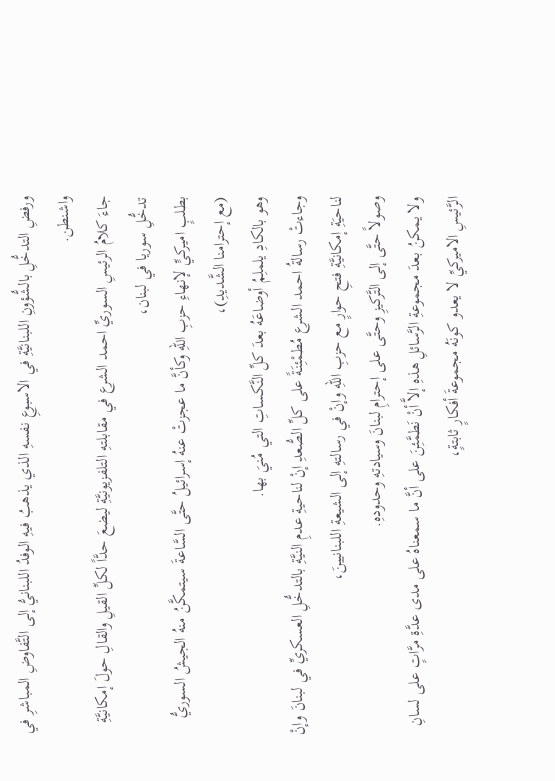ورفضِ التدخُّلِ بالشُّؤونِ اللبنانيَّةِ في الاسبوعِ نفسهِ الذي يذهبُ فيهِ الوفدُ اللبنانيُّ إلى التَّفاوضِ المباشرِ في واشنطن.
جاءَ كلامُ الرئيسِ السوريِّ احمد الشرع في مقابلتهِ التلفزيونيَّةِ ليضعَ حدَّاً لكلِّ القيلِ والقالِ حولَ إمكانيَّةِ تدخُّلِ سوريا في لبنان،
بطلبٍ اميركيٍّ لإنهاءِ حزبِ اللهِ وكأنَّ ما عجزتْ عنهُ إسرائيلُ حتَّى السَّاعةَ سيتمكَّنُ منهُ الجيشُ السوريُّ (مع إحترامنا الشَّديدِ)،
وهو بالكادِ يلملِمُ أوضاعَهُ بعدَ كلِّ النَّكساتِ التي مُنيَ بها.
وجاءتْ رسالةُ احمد الشرع مُطمْئِنَةً على كلِّ الصُّعدِ إنْ لناحيةِ عدمِ النيَّةِ بالتدخُّلِ العسكريِّ في لبنانَ وإنْ لناحيَةِ إمكانيَّةِ فتحِ حوارٍ مع حزبِ اللهِ وإنْ في رسالتهِ إلى الشيعةِ اللبنانيينَ،
وصولاً حتَّى إلى التَّركيزِ وحتَّى على إحترامِ لبنانَ وسيادتهِ وحدودهِ.
ولا يمكنُ بعدَ مجموعةِ الرَّسائلِ هذهِ إلاَّ أنْ نَطمَّئِنَ على أنَّ ما سمعناهُ على مدى عدَّةِ مرَّاتٍ على لسانِ الرَّئيسِ الاميركيِّ لا يعدو كونَهُ مجموعةَ أفكارٍ ثابتةٍ،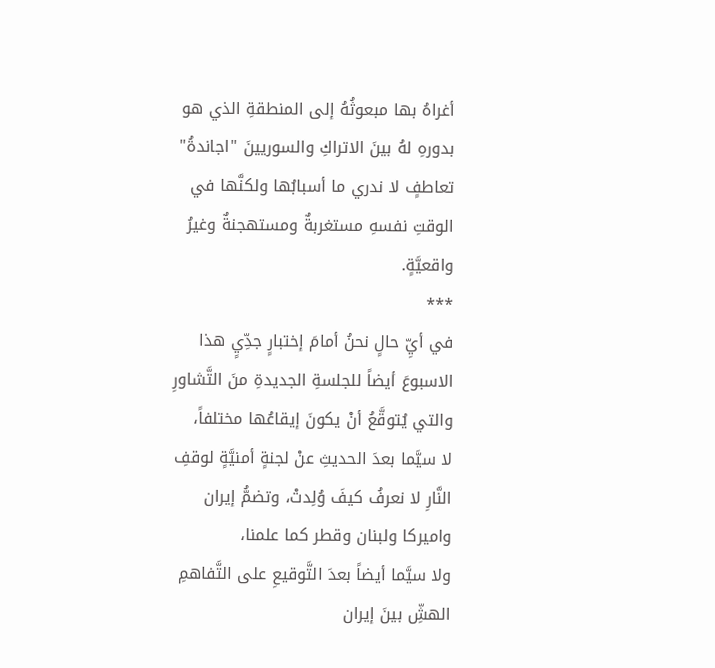أغراهُ بها مبعوثُهُ إلى المنطقةِ الذي هو بدورهِ لهُ بينَ الاتراكِ والسوريينَ "اجاندةُ" تعاطفٍ لا ندري ما أسبابُها ولكنَّها في الوقتِ نفسهِ مستغربةٌ ومستهجنةٌ وغيرُ واقعيَّةٍ.
***
في أيِّ حالٍ نحنُ أمامَ إختبارٍ جدِّيٍ هذا الاسبوعَ أيضاً للجلسةِ الجديدةِ منَ التَّشاورِ والتي يُتوقَّعُ أنْ يكونَ إيقاعُها مختلفاً،
لا سيَّما بعدَ الحديثِ عنْ لجنةٍ أمنيَّةٍ لوقفِ النَّارِ لا نعرفُ كيفَ وُلِدتْ، وتضمُّ إيران واميركا ولبنان وقطر كما علمنا،
ولا سيَّما أيضاً بعدَ التَّوقيعِ على التَّفاهمِ الهشِّ بينَ إيران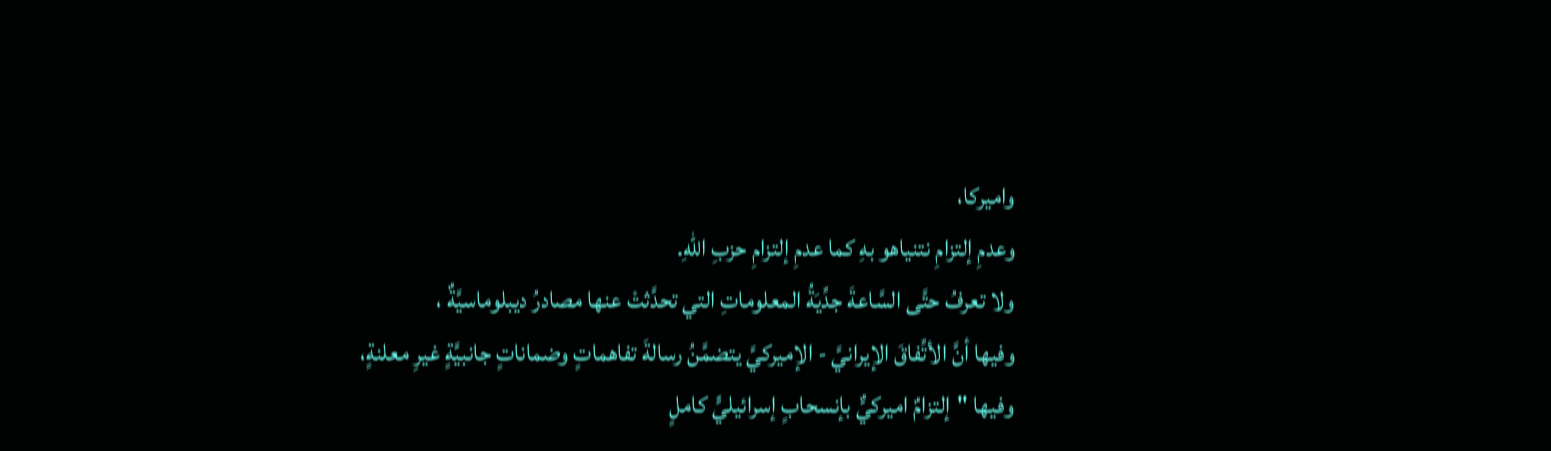واميركا،
وعدمِ إلتزامِ نتنياهو بهِ كما عدمِ إلتزامِ حزبِ اللهِ.
ولا تعرفُ حتَّى السَّاعةَ جدِّيَةُ المعلوماتِ التي تحدَّثتْ عنها مصادرُ ديبلوماسيَّةٌ ،
وفيها أنَّ الأتِّفاقَ الإيرانيَّ - الإميركيَّ يتضمَّنُ رسالةَ تفاهماتٍ وضماناتٍ جانبيَّةٍ غيرِ معلنةٍ،
وفيها "إلتزامٌ اميركيٌّ بإنسحابٍ إسرائيليٍّ كاملٍ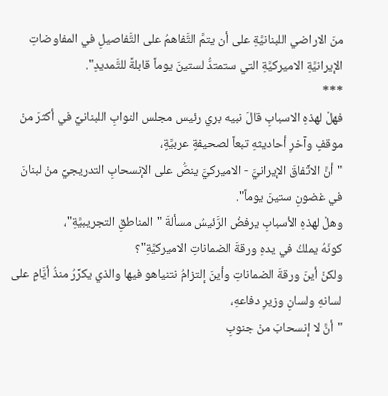منَ الاراضي اللبنانيَّةِ على أن يتمَّ التَّفاهمُ على التَّفاصيلِ في المفاوضاتِ الإيرانيَّةِ الاميركيَّةِ التي ستمتدُّ لستينَ يوماً قابلةً للتَّمديدِ".
***
فهلْ لهذهِ الاسبابِ قالَ نبيه بري رئيس مجلس النوابِ اللبنانيِّ في أكثرَ منْ موقفٍ وآخرِ أحاديثهِ تبعاً لصحيفةٍ عربيَّةٍ،
"أنَّ الاتِّفاقَ الإيرانيَّ - الاميركيَّ ينصُّ على الإنسحابِ التدريجيِّ منْ لبنانَ في غضونِ ستينَ يوماً".
وهلْ لهذهِ الأسبابِ يرفضُ الرَّئيسُ مسألةَ "المناطقِ التجريبيَّةِ"،
كونَهُ يملكُ في يدهِ ورقةَ الضماناتِ الاميركيَّةِ"؟
ولكنْ أينَ ورقةَ الضماناتِ وأينَ إلتزامُ نتنياهو فيها والذي يكرِّرُ منذُ أيَّامٍ على لسانهِ ولسانِ وزيرِ دفاعهِ،
"أنَّ لا إنسحابَ منْ جنوبِ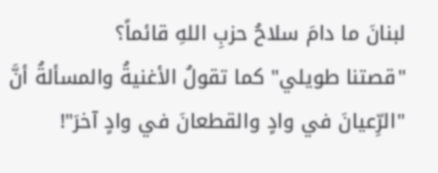لبنانَ ما دامَ سلاحُ حزبِ اللهِ قائماً؟
"قصتنا طويلي" كما تقولُ الأغنيةُ والمسألةُ أنَّ "الرِّعيانَ في وادٍ والقطعانَ في وادٍ آخرَ"!